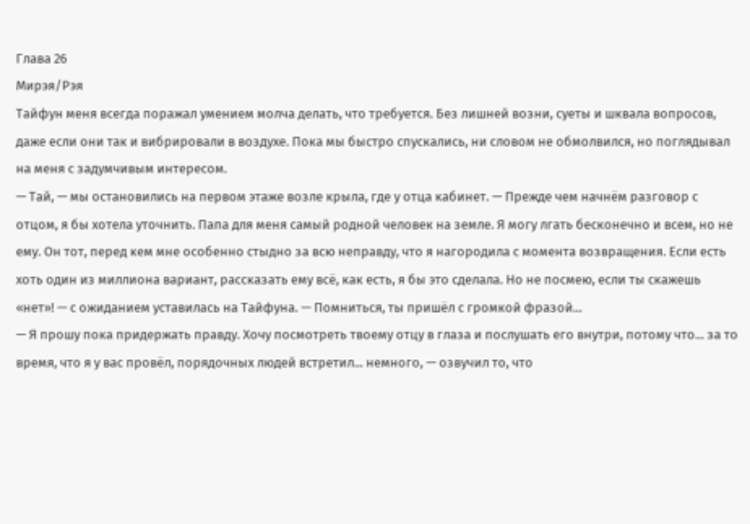Глава 26
Мирэя/Рэя
Тайфун меня всегда поражал умением молча делать, что требуется. Без лишней возни, суеты и шквала вопросов, даже если они так и вибрировали в воздухе. Пока мы быстро спускались, ни словом не обмолвился, но поглядывал на меня с задумчивым интересом.
— Тай, — мы остановились на первом этаже возле крыла, где у отца кабинет. — Прежде чем начнём разговор с отцом, я бы хотела уточнить. Папа для меня самый родной человек на земле. Я могу лгать бесконечно и всем, но не ему. Он тот, перед кем мне особенно стыдно за всю неправду, что я нагородила с момента возвращения. Если есть хоть один из миллиона вариант, рассказать ему всё, как есть, я бы это сделала. Но не посмею, если ты скажешь «нет»! — с ожиданием уставилась на Тайфуна. — Помниться, ты пришёл с громкой фразой...
— Я прошу пока придержать правду. Хочу посмотреть твоему отцу в глаза и послушать его внутри, потому что... за то время, что я у вас провёл, порядочных людей встретил... немного, — озвучил то, что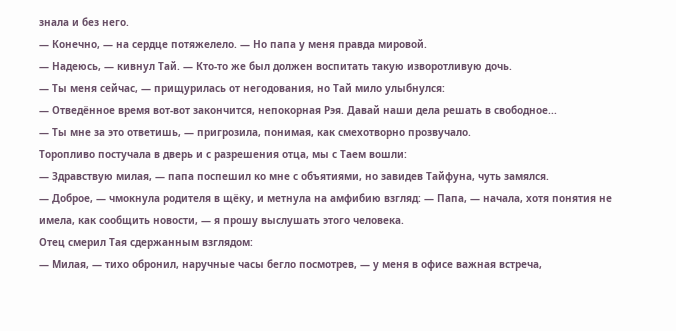знала и без него.
— Конечно, — на сердце потяжелело. — Но папа у меня правда мировой.
— Надеюсь, — кивнул Тай. — Кто-то же был должен воспитать такую изворотливую дочь.
— Ты меня сейчас, — прищурилась от негодования, но Тай мило улыбнулся:
— Отведённое время вот-вот закончится, непокорная Рэя. Давай наши дела решать в свободное...
— Ты мне за это ответишь, — пригрозила, понимая, как смехотворно прозвучало.
Торопливо постучала в дверь и с разрешения отца, мы с Таем вошли:
— Здравствую милая, — папа поспешил ко мне с объятиями, но завидев Тайфуна, чуть замялся.
— Доброе, — чмокнула родителя в щёку, и метнула на амфибию взгляд: — Папа, — начала, хотя понятия не имела, как сообщить новости, — я прошу выслушать этого человека.
Отец смерил Тая сдержанным взглядом:
— Милая, — тихо обронил, наручные часы бегло посмотрев, — у меня в офисе важная встреча,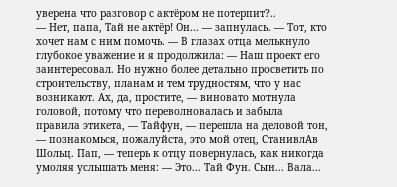уверена что разговор с актёром не потерпит?..
— Нет, папа, Тай не актёр! Он... — запнулась. — Тот, кто хочет нам с ним помочь. — В глазах отца мелькнуло глубокое уважение и я продолжила: — Наш проект его заинтересовал. Но нужно более детально просветить по строительству, планам и тем трудностям, что у нас возникают. Ах, да, простите, — виновато мотнула головой, потому что переволновалась и забыла правила этикета, — Тайфун, — перешла на деловой тон, — познакомься, пожалуйста, это мой отец, СтанивлАв Шольц. Пап, — теперь к отцу повернулась, как никогда умоляя услышать меня: — Это... Тай Фун. Сын... Вала...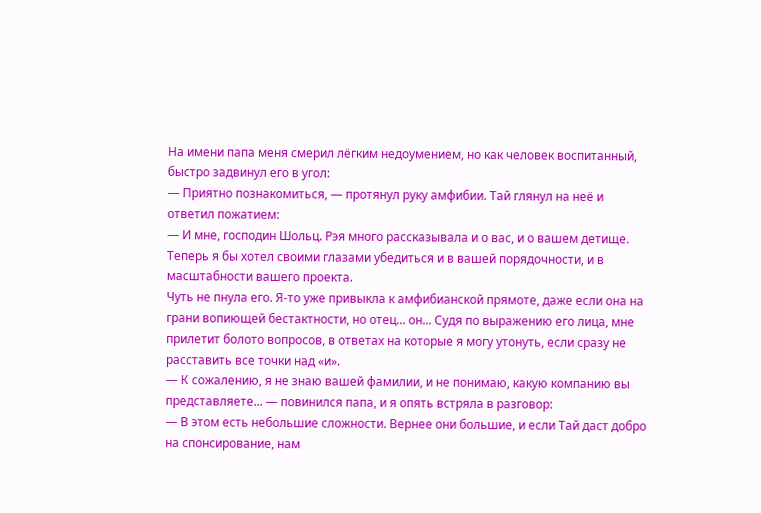На имени папа меня смерил лёгким недоумением, но как человек воспитанный, быстро задвинул его в угол:
— Приятно познакомиться, — протянул руку амфибии. Тай глянул на неё и ответил пожатием:
— И мне, господин Шольц. Рэя много рассказывала и о вас, и о вашем детище. Теперь я бы хотел своими глазами убедиться и в вашей порядочности, и в масштабности вашего проекта.
Чуть не пнула его. Я-то уже привыкла к амфибианской прямоте, даже если она на грани вопиющей бестактности, но отец... он... Судя по выражению его лица, мне прилетит болото вопросов, в ответах на которые я могу утонуть, если сразу не расставить все точки над «и».
— К сожалению, я не знаю вашей фамилии, и не понимаю, какую компанию вы представляете... — повинился папа, и я опять встряла в разговор:
— В этом есть небольшие сложности. Вернее они большие, и если Тай даст добро на спонсирование, нам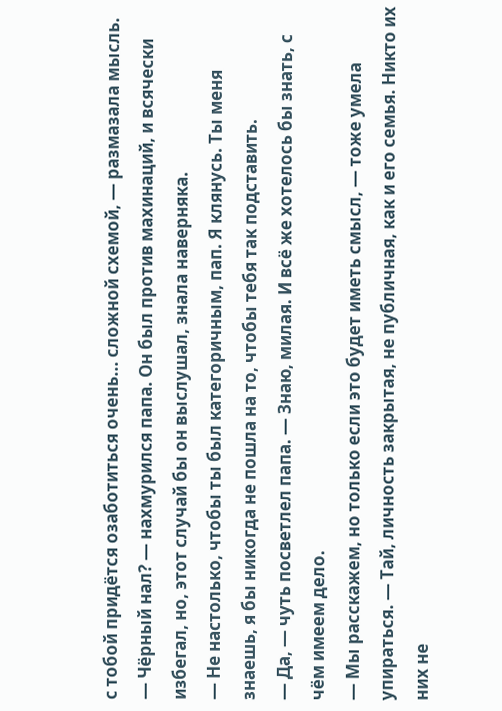с тобой придётся озаботиться очень... сложной схемой, — размазала мысль.
— Чёрный нал? — нахмурился папа. Он был против махинаций, и всячески избегал, но, этот случай бы он выслушал, знала наверняка.
— Не настолько, чтобы ты был категоричным, пап. Я клянусь. Ты меня знаешь, я бы никогда не пошла на то, чтобы тебя так подставить.
— Да, — чуть посветлел папа. — Знаю, милая. И всё же хотелось бы знать, с чём имеем дело.
— Мы расскажем, но только если это будет иметь смысл, — тоже умела упираться. — Тай, личность закрытая, не публичная, как и его семья. Никто их них не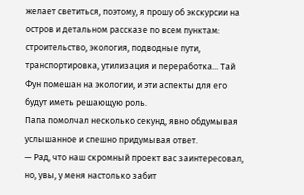желает светиться, поэтому, я прошу об экскурсии на остров и детальном рассказе по всем пунктам: строительство, экология, подводные пути, транспортировка, утилизация и переработка... Тай Фун помешан на экологии, и эти аспекты для его будут иметь решающую роль.
Папа помолчал несколько секунд, явно обдумывая услышанное и спешно придумывая ответ.
— Рад, что наш скромный проект вас заинтересовал, но, увы, у меня настолько забит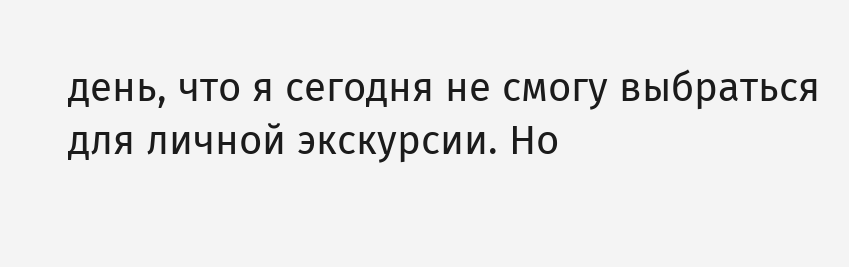день, что я сегодня не смогу выбраться для личной экскурсии. Но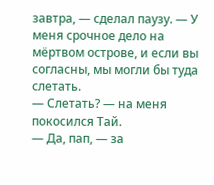завтра, — сделал паузу. — У меня срочное дело на мёртвом острове, и если вы согласны, мы могли бы туда слетать.
— Слетать? — на меня покосился Тай.
— Да, пап, — за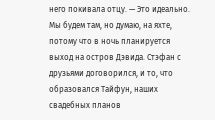него покивала отцу. — Это идеально. Мы будем там, но думаю, на яхте, потому что в ночь планируется выход на остров Дэвида. Стэфан с друзьями договорился, и то, что образовался Тайфун, наших свадебных планов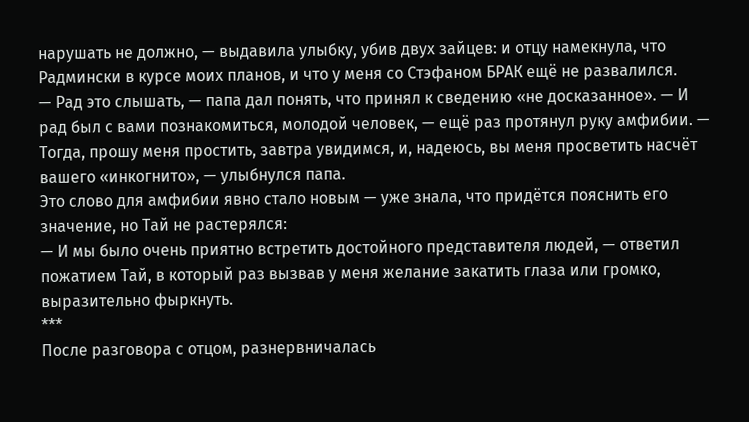нарушать не должно, — выдавила улыбку, убив двух зайцев: и отцу намекнула, что Радмински в курсе моих планов, и что у меня со Стэфаном БРАК ещё не развалился.
— Рад это слышать, — папа дал понять, что принял к сведению «не досказанное». — И рад был с вами познакомиться, молодой человек, — ещё раз протянул руку амфибии. — Тогда, прошу меня простить, завтра увидимся, и, надеюсь, вы меня просветить насчёт вашего «инкогнито», — улыбнулся папа.
Это слово для амфибии явно стало новым — уже знала, что придётся пояснить его значение, но Тай не растерялся:
— И мы было очень приятно встретить достойного представителя людей, — ответил пожатием Тай, в который раз вызвав у меня желание закатить глаза или громко, выразительно фыркнуть.
***
После разговора с отцом, разнервничалась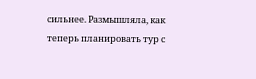сильнее. Размышляла, как теперь планировать тур с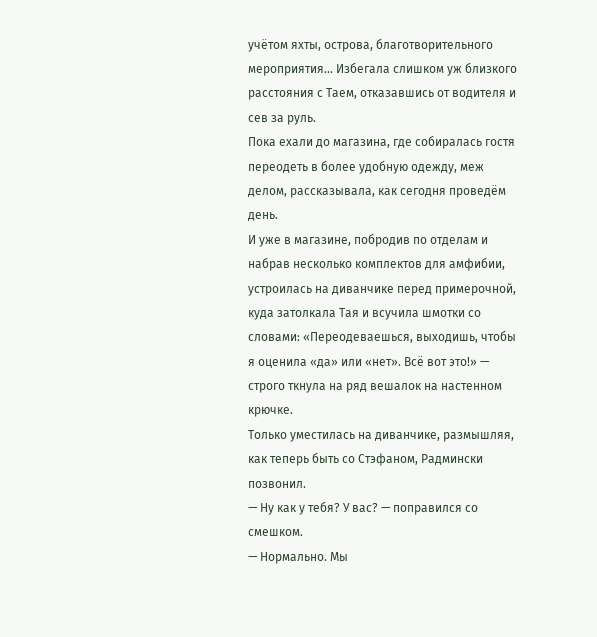учётом яхты, острова, благотворительного мероприятия... Избегала слишком уж близкого расстояния с Таем, отказавшись от водителя и сев за руль.
Пока ехали до магазина, где собиралась гостя переодеть в более удобную одежду, меж делом, рассказывала, как сегодня проведём день.
И уже в магазине, побродив по отделам и набрав несколько комплектов для амфибии, устроилась на диванчике перед примерочной, куда затолкала Тая и всучила шмотки со словами: «Переодеваешься, выходишь, чтобы я оценила «да» или «нет». Всё вот это!» — строго ткнула на ряд вешалок на настенном крючке.
Только уместилась на диванчике, размышляя, как теперь быть со Стэфаном, Радмински позвонил.
— Ну как у тебя? У вас? — поправился со смешком.
— Нормально. Мы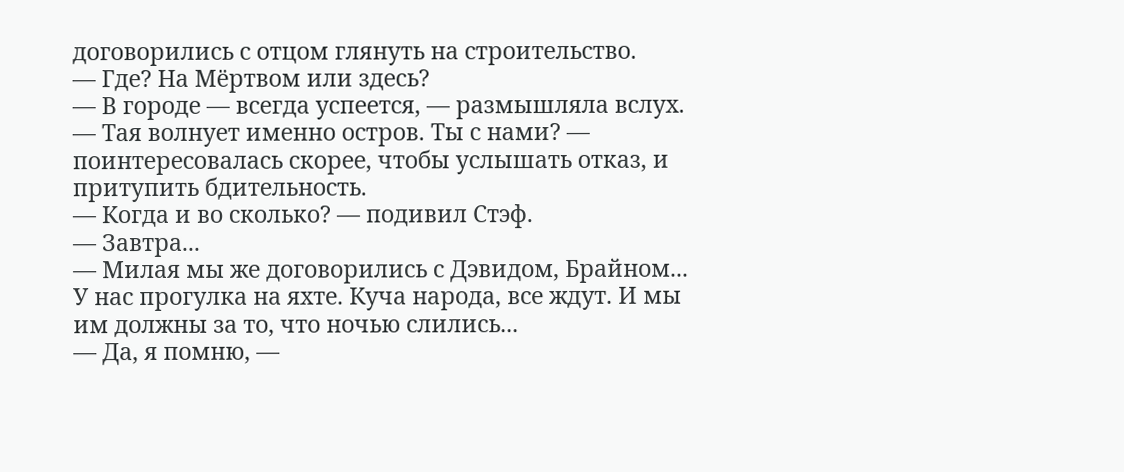договорились с отцом глянуть на строительство.
— Где? На Мёртвом или здесь?
— В городе — всегда успеется, — размышляла вслух. — Тая волнует именно остров. Ты с нами? — поинтересовалась скорее, чтобы услышать отказ, и притупить бдительность.
— Когда и во сколько? — подивил Стэф.
— Завтра...
— Милая мы же договорились с Дэвидом, Брайном... У нас прогулка на яхте. Куча народа, все ждут. И мы им должны за то, что ночью слились...
— Да, я помню, —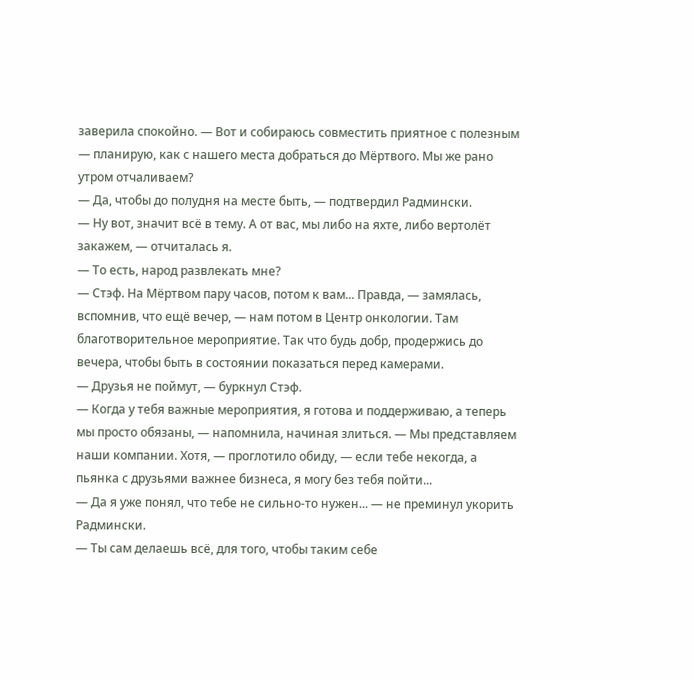заверила спокойно. — Вот и собираюсь совместить приятное с полезным — планирую, как с нашего места добраться до Мёртвого. Мы же рано утром отчаливаем?
— Да, чтобы до полудня на месте быть, — подтвердил Радмински.
— Ну вот, значит всё в тему. А от вас, мы либо на яхте, либо вертолёт закажем, — отчиталась я.
— То есть, народ развлекать мне?
— Стэф. На Мёртвом пару часов, потом к вам... Правда, — замялась, вспомнив, что ещё вечер, — нам потом в Центр онкологии. Там благотворительное мероприятие. Так что будь добр, продержись до вечера, чтобы быть в состоянии показаться перед камерами.
— Друзья не поймут, — буркнул Стэф.
— Когда у тебя важные мероприятия, я готова и поддерживаю, а теперь мы просто обязаны, — напомнила, начиная злиться. — Мы представляем наши компании. Хотя, — проглотило обиду, — если тебе некогда, а пьянка с друзьями важнее бизнеса, я могу без тебя пойти...
— Да я уже понял, что тебе не сильно-то нужен... — не преминул укорить Радмински.
— Ты сам делаешь всё, для того, чтобы таким себе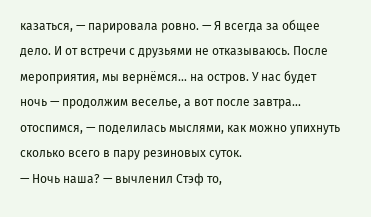казаться, — парировала ровно. — Я всегда за общее дело. И от встречи с друзьями не отказываюсь. После мероприятия, мы вернёмся... на остров. У нас будет ночь — продолжим веселье, а вот после завтра... отоспимся, — поделилась мыслями, как можно упихнуть сколько всего в пару резиновых суток.
— Ночь наша? — вычленил Стэф то,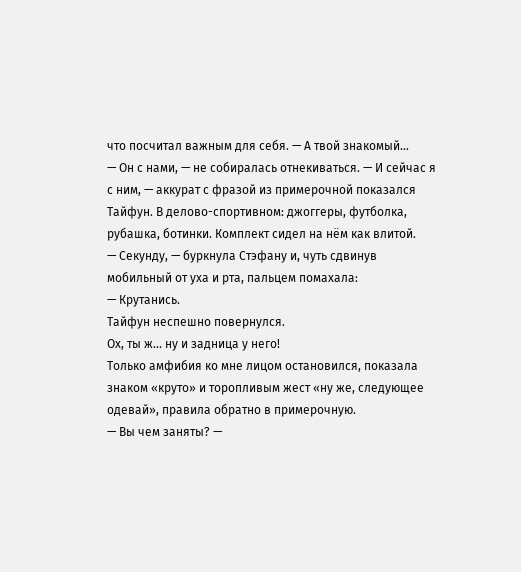что посчитал важным для себя. — А твой знакомый...
— Он с нами, — не собиралась отнекиваться. — И сейчас я с ним, — аккурат с фразой из примерочной показался Тайфун. В делово-спортивном: джоггеры, футболка, рубашка, ботинки. Комплект сидел на нём как влитой.
— Секунду, — буркнула Стэфану и, чуть сдвинув мобильный от уха и рта, пальцем помахала:
— Крутанись.
Тайфун неспешно повернулся.
Ох, ты ж... ну и задница у него!
Только амфибия ко мне лицом остановился, показала знаком «круто» и торопливым жест «ну же, следующее одевай», правила обратно в примерочную.
— Вы чем заняты? —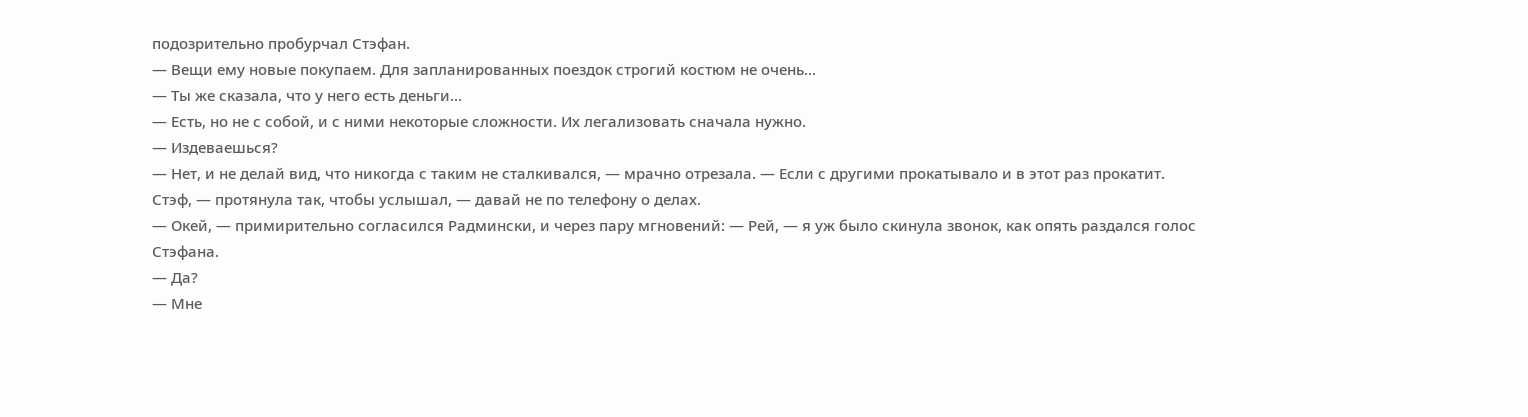подозрительно пробурчал Стэфан.
— Вещи ему новые покупаем. Для запланированных поездок строгий костюм не очень...
— Ты же сказала, что у него есть деньги...
— Есть, но не с собой, и с ними некоторые сложности. Их легализовать сначала нужно.
— Издеваешься?
— Нет, и не делай вид, что никогда с таким не сталкивался, — мрачно отрезала. — Если с другими прокатывало и в этот раз прокатит. Стэф, — протянула так, чтобы услышал, — давай не по телефону о делах.
— Окей, — примирительно согласился Радмински, и через пару мгновений: — Рей, — я уж было скинула звонок, как опять раздался голос Стэфана.
— Да?
— Мне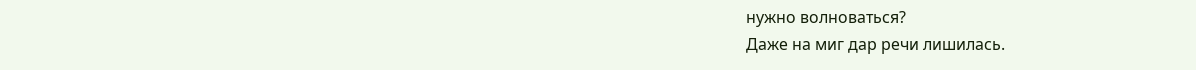нужно волноваться?
Даже на миг дар речи лишилась.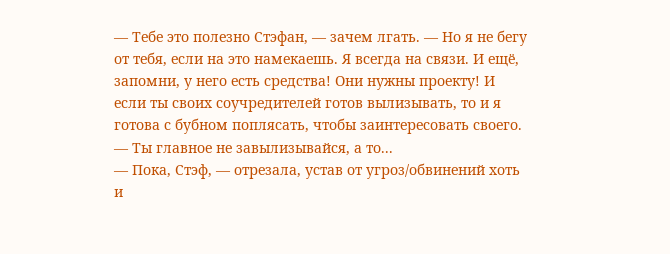— Тебе это полезно Стэфан, — зачем лгать. — Но я не бегу от тебя, если на это намекаешь. Я всегда на связи. И ещё, запомни, у него есть средства! Они нужны проекту! И если ты своих соучредителей готов вылизывать, то и я готова с бубном поплясать, чтобы заинтересовать своего.
— Ты главное не завылизывайся, а то...
— Пока, Стэф, — отрезала, устав от угроз/обвинений хоть и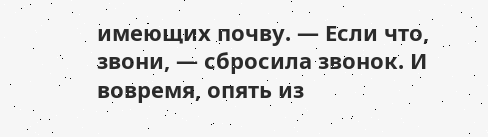имеющих почву. — Если что, звони, — сбросила звонок. И вовремя, опять из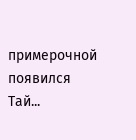примерочной появился Тай...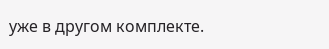уже в другом комплекте.